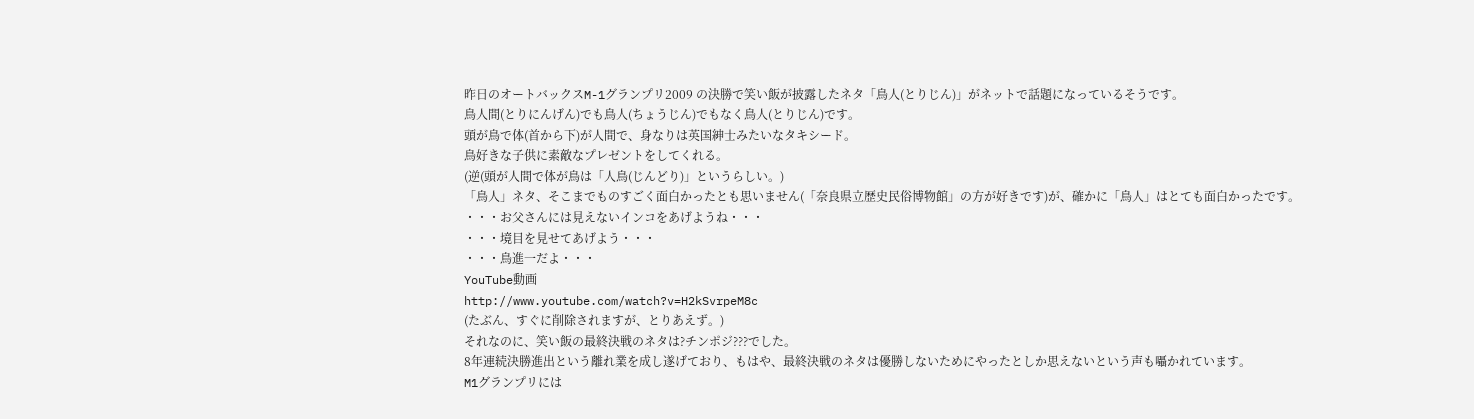昨日のオートバックスM-1グランプリ2009 の決勝で笑い飯が披露したネタ「鳥人(とりじん)」がネットで話題になっているそうです。
鳥人間(とりにんげん)でも鳥人(ちょうじん)でもなく鳥人(とりじん)です。
頭が鳥で体(首から下)が人間で、身なりは英国紳士みたいなタキシード。
鳥好きな子供に素敵なプレゼントをしてくれる。
(逆(頭が人間で体が鳥は「人鳥(じんどり)」というらしい。)
「鳥人」ネタ、そこまでものすごく面白かったとも思いません(「奈良県立歴史民俗博物館」の方が好きです)が、確かに「鳥人」はとても面白かったです。
・・・お父さんには見えないインコをあげようね・・・
・・・境目を見せてあげよう・・・
・・・鳥進一だよ・・・
YouTube動画
http://www.youtube.com/watch?v=H2kSvrpeM8c
(たぶん、すぐに削除されますが、とりあえず。)
それなのに、笑い飯の最終決戦のネタは?チンポジ???でした。
8年連続決勝進出という離れ業を成し遂げており、もはや、最終決戦のネタは優勝しないためにやったとしか思えないという声も囁かれています。
M1グランプリには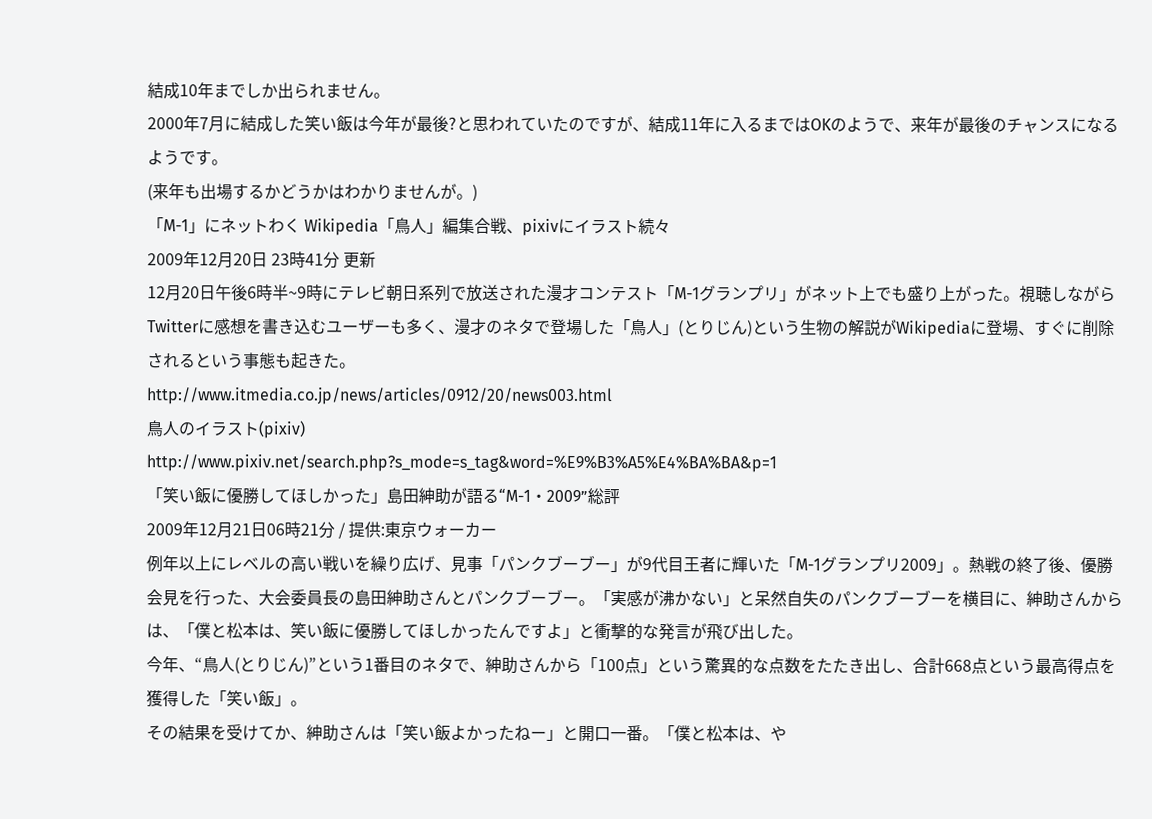結成10年までしか出られません。
2000年7月に結成した笑い飯は今年が最後?と思われていたのですが、結成11年に入るまではOKのようで、来年が最後のチャンスになるようです。
(来年も出場するかどうかはわかりませんが。)
「M-1」にネットわく Wikipedia「鳥人」編集合戦、pixivにイラスト続々
2009年12月20日 23時41分 更新
12月20日午後6時半~9時にテレビ朝日系列で放送された漫才コンテスト「M-1グランプリ」がネット上でも盛り上がった。視聴しながらTwitterに感想を書き込むユーザーも多く、漫才のネタで登場した「鳥人」(とりじん)という生物の解説がWikipediaに登場、すぐに削除されるという事態も起きた。
http://www.itmedia.co.jp/news/articles/0912/20/news003.html
鳥人のイラスト(pixiv)
http://www.pixiv.net/search.php?s_mode=s_tag&word=%E9%B3%A5%E4%BA%BA&p=1
「笑い飯に優勝してほしかった」島田紳助が語る“M-1・2009”総評
2009年12月21日06時21分 / 提供:東京ウォーカー
例年以上にレベルの高い戦いを繰り広げ、見事「パンクブーブー」が9代目王者に輝いた「M-1グランプリ2009」。熱戦の終了後、優勝会見を行った、大会委員長の島田紳助さんとパンクブーブー。「実感が沸かない」と呆然自失のパンクブーブーを横目に、紳助さんからは、「僕と松本は、笑い飯に優勝してほしかったんですよ」と衝撃的な発言が飛び出した。
今年、“鳥人(とりじん)”という1番目のネタで、紳助さんから「100点」という驚異的な点数をたたき出し、合計668点という最高得点を獲得した「笑い飯」。
その結果を受けてか、紳助さんは「笑い飯よかったねー」と開口一番。「僕と松本は、や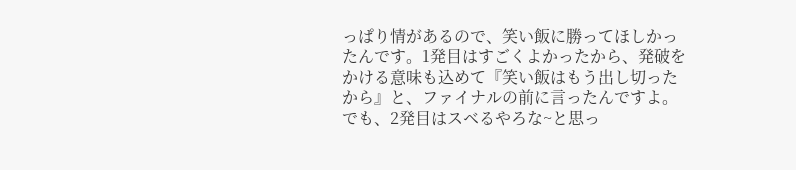っぱり情があるので、笑い飯に勝ってほしかったんです。1発目はすごくよかったから、発破をかける意味も込めて『笑い飯はもう出し切ったから』と、ファイナルの前に言ったんですよ。でも、2発目はスベるやろな~と思っ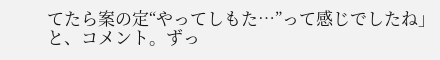てたら案の定“やってしもた…”って感じでしたね」と、コメント。ずっ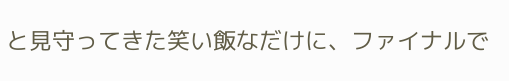と見守ってきた笑い飯なだけに、ファイナルで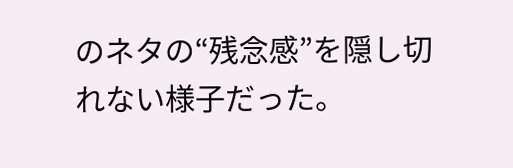のネタの“残念感”を隠し切れない様子だった。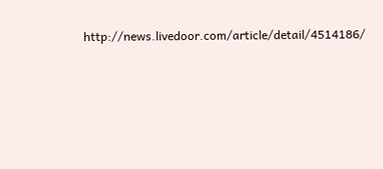http://news.livedoor.com/article/detail/4514186/